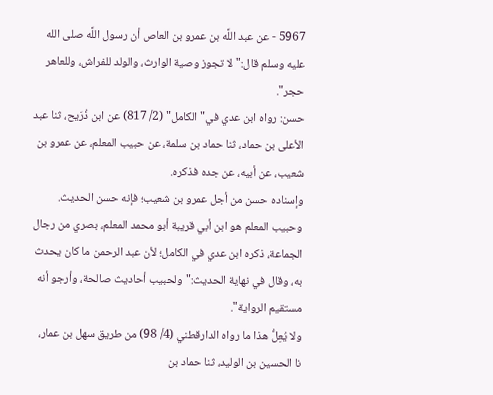5967 - عن عبد اللَّه بن عمرو بن العاص أن رسول اللَّه صلى الله عليه وسلم قال:"لا تجوز وصية الوارث، والولد للفراش، وللعاهر حجر".
حسن: رواه ابن عدي في"الكامل" (2/ 817) عن ابن ذُرَيح، ثنا عبد الأعلى بن حماد، ثنا حماد بن سلمة، عن حبيب المعلم، عن عمرو بن شعيب، عن أبيه، عن جده فذكره.
وإسناده حسن من أجل عمرو بن شعيب؛ فإنه حسن الحديث.
وحبيب المعلم هو ابن أبي قريبة أبو محمد المعلم، بصري من رجال الجماعة، ذكره ابن عدي في الكامل؛ لأن عبد الرحمن ما كان يحدث به، وقال في نهاية الحديث:"ولحبيب أحاديث صالحة، وأرجو أنه مستقيم الرواية".
ولا يُعِلُّ هذا ما رواه الدارقطني (4/ 98) من طريق سهل بن عمار، نا الحسين بن الوليد، ثنا حماد بن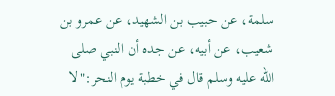سلمة، عن حبيب بن الشهيد، عن عمرو بن شعيب، عن أبيه، عن جده أن النبي صلى الله عليه وسلم قال في خطبة يوم النحر:"لا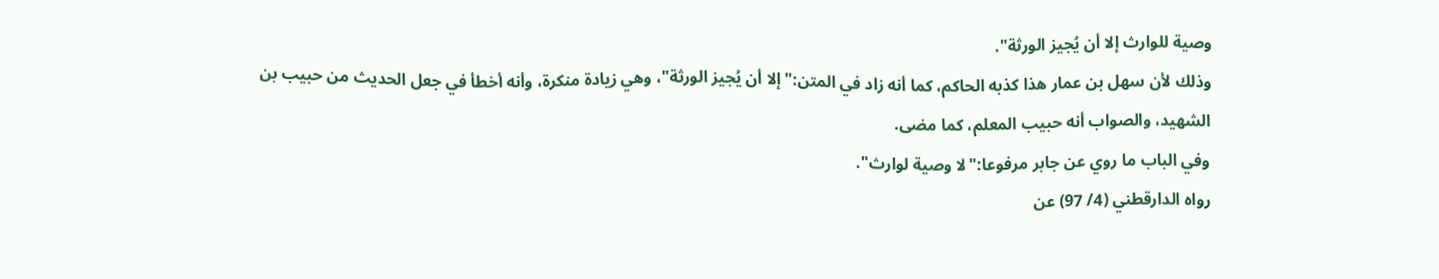وصية للوارث إلا أن يُجيز الورثة".
وذلك لأن سهل بن عمار هذا كذبه الحاكم، كما أنه زاد في المتن:"إلا أن يُجيز الورثة"، وهي زيادة منكرة، وأنه أخطأ في جعل الحديث من حبيب بن الشهيد، والصواب أنه حبيب المعلم، كما مضى.
وفي الباب ما روي عن جابر مرفوعا:"لا وصية لوارث".
رواه الدارقطني (4/ 97) عن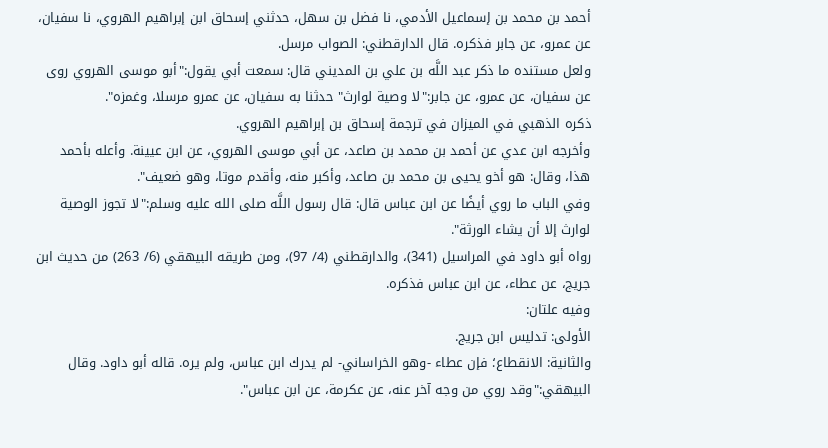أحمد بن محمد بن إسماعيل الأدمي، نا فضل بن سهل، حدثني إسحاق ابن إبراهيم الهروي، نا سفيان، عن عمرو، عن جابر فذكره. قال الدارقطني: الصواب مرسل.
ولعل مستنده ما ذكر عبد اللَّه بن علي بن المديني قال: سمعت أبي يقول:"أبو موسى الهروي روى عن سفيان، عن عمرو، عن جابر:"لا وصية لوارث" حدثنا به سفيان، عن عمرو مرسلا، وغمزه".
ذكره الذهبي في الميزان في ترجمة إسحاق بن إبراهيم الهروي.
وأخرجه ابن عدي عن أحمد بن محمد بن صاعد، عن أبي موسى الهروي، عن ابن عيينة. وأعله بأحمد هذا، وقال: هو أخو يحيى بن محمد بن صاعد، وأكبر منه، وأقدم موتا، وهو ضعيف".
وفي الباب ما روي أيضًا عن ابن عباس قال: قال رسول اللَّه صلى الله عليه وسلم:"لا تجوز الوصية لوارث إلا أن يشاء الورثة".
رواه أبو داود في المراسيل (341)، والدارقطني (4/ 97)، ومن طريقه البيهقي (6/ 263) من حديث ابن جريج، عن عطاء، عن ابن عباس فذكره.
وفيه علتان:
الأولى: تدليس ابن جريج.
والثانية: الانقطاع؛ فإن عطاء -وهو الخراساني- لم يدرك ابن عباس، ولم يره. قاله أبو داود. وقال البيهقي:"وقد روي من وجه آخر عنه، عن عكرمة، عن ابن عباس".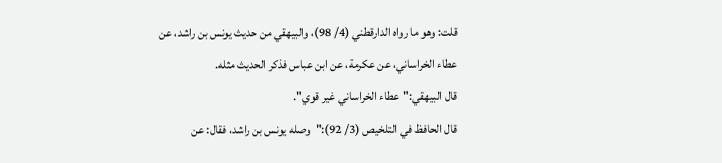قلت: وهو ما رواه الدارقطني (4/ 98)، والبيهقي من حديث يونس بن راشد، عن عطاء الخراساني، عن عكرمة، عن ابن عباس فذكر الحديث مثله.
قال البيهقي:"عطاء الخراساني غير قوي".
قال الحافظ في التلخيص (3/ 92):"وصله يونس بن راشد، فقال: عن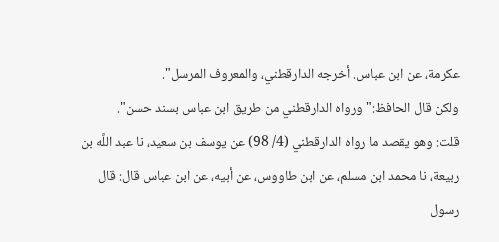عكرمة، عن ابن عباس. أخرجه الدارقطني، والمعروف المرسل".
ولكن قال الحافظ:"ورواه الدارقطني من طريق ابن عباس بسند حسن".
قلت: وهو يقصد ما رواه الدارقطني (4/ 98) عن يوسف بن سعيد، نا عبد اللَّه بن ربيعة، نا محمد ابن مسلم، عن ابن طاووس، عن أبيه، عن ابن عباس قال: قال رسول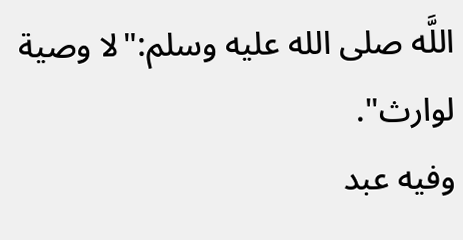اللَّه صلى الله عليه وسلم:"لا وصية لوارث".
وفيه عبد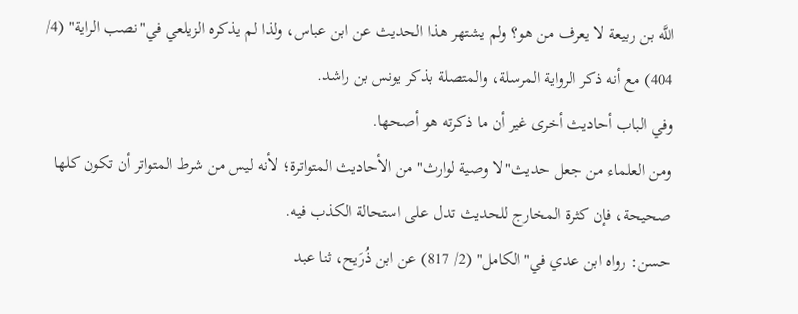اللَّه بن ربيعة لا يعرف من هو؟ ولم يشتهر هذا الحديث عن ابن عباس، ولذا لم يذكره الزيلعي في"نصب الراية" (4/ 404) مع أنه ذكر الرواية المرسلة، والمتصلة بذكر يونس بن راشد.
وفي الباب أحاديث أخرى غير أن ما ذكرته هو أصحها.
ومن العلماء من جعل حديث"لا وصية لوارث" من الأحاديث المتواترة؛ لأنه ليس من شرط المتواتر أن تكون كلها صحيحة، فإن كثرة المخارج للحديث تدل على استحالة الكذب فيه.
حسن: رواه ابن عدي في"الكامل" (2/ 817) عن ابن ذُرَيح، ثنا عبد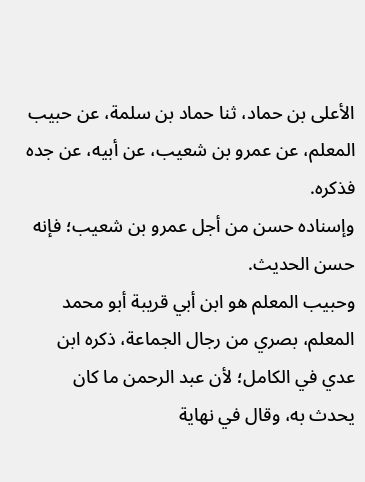الأعلى بن حماد، ثنا حماد بن سلمة، عن حبيب المعلم، عن عمرو بن شعيب، عن أبيه، عن جده فذكره.
وإسناده حسن من أجل عمرو بن شعيب؛ فإنه حسن الحديث.
وحبيب المعلم هو ابن أبي قريبة أبو محمد المعلم، بصري من رجال الجماعة، ذكره ابن عدي في الكامل؛ لأن عبد الرحمن ما كان يحدث به، وقال في نهاية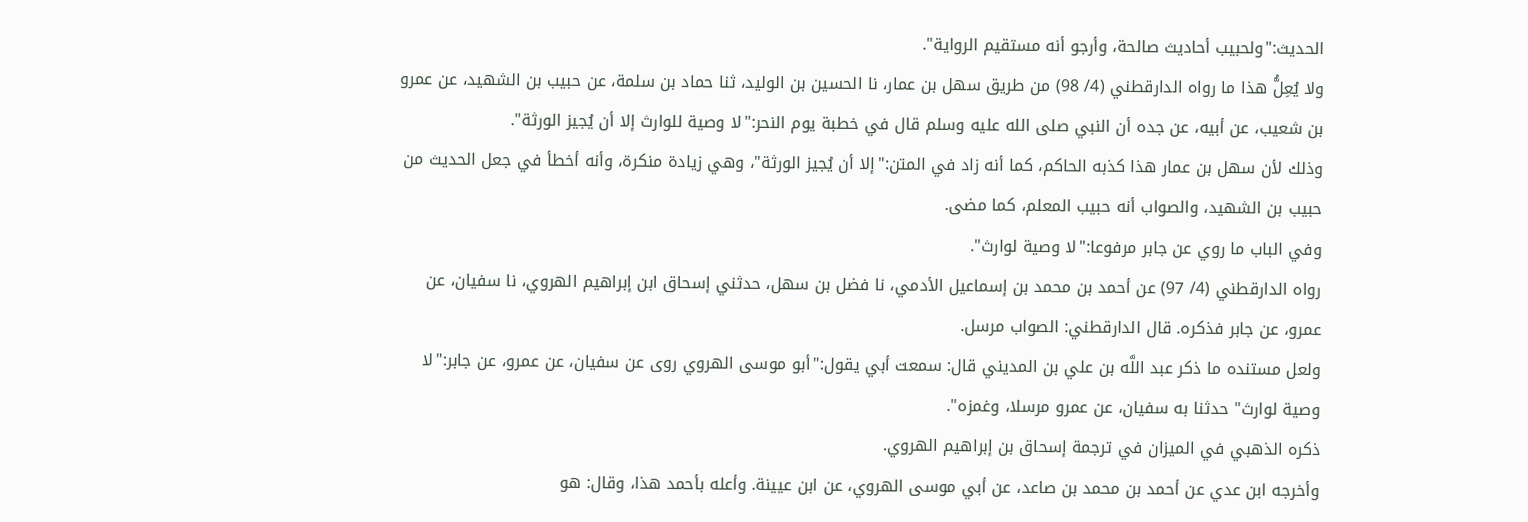الحديث:"ولحبيب أحاديث صالحة، وأرجو أنه مستقيم الرواية".
ولا يُعِلُّ هذا ما رواه الدارقطني (4/ 98) من طريق سهل بن عمار، نا الحسين بن الوليد، ثنا حماد بن سلمة، عن حبيب بن الشهيد، عن عمرو بن شعيب، عن أبيه، عن جده أن النبي صلى الله عليه وسلم قال في خطبة يوم النحر:"لا وصية للوارث إلا أن يُجيز الورثة".
وذلك لأن سهل بن عمار هذا كذبه الحاكم، كما أنه زاد في المتن:"إلا أن يُجيز الورثة"، وهي زيادة منكرة، وأنه أخطأ في جعل الحديث من حبيب بن الشهيد، والصواب أنه حبيب المعلم، كما مضى.
وفي الباب ما روي عن جابر مرفوعا:"لا وصية لوارث".
رواه الدارقطني (4/ 97) عن أحمد بن محمد بن إسماعيل الأدمي، نا فضل بن سهل، حدثني إسحاق ابن إبراهيم الهروي، نا سفيان، عن عمرو، عن جابر فذكره. قال الدارقطني: الصواب مرسل.
ولعل مستنده ما ذكر عبد اللَّه بن علي بن المديني قال: سمعت أبي يقول:"أبو موسى الهروي روى عن سفيان، عن عمرو، عن جابر:"لا وصية لوارث" حدثنا به سفيان، عن عمرو مرسلا، وغمزه".
ذكره الذهبي في الميزان في ترجمة إسحاق بن إبراهيم الهروي.
وأخرجه ابن عدي عن أحمد بن محمد بن صاعد، عن أبي موسى الهروي، عن ابن عيينة. وأعله بأحمد هذا، وقال: هو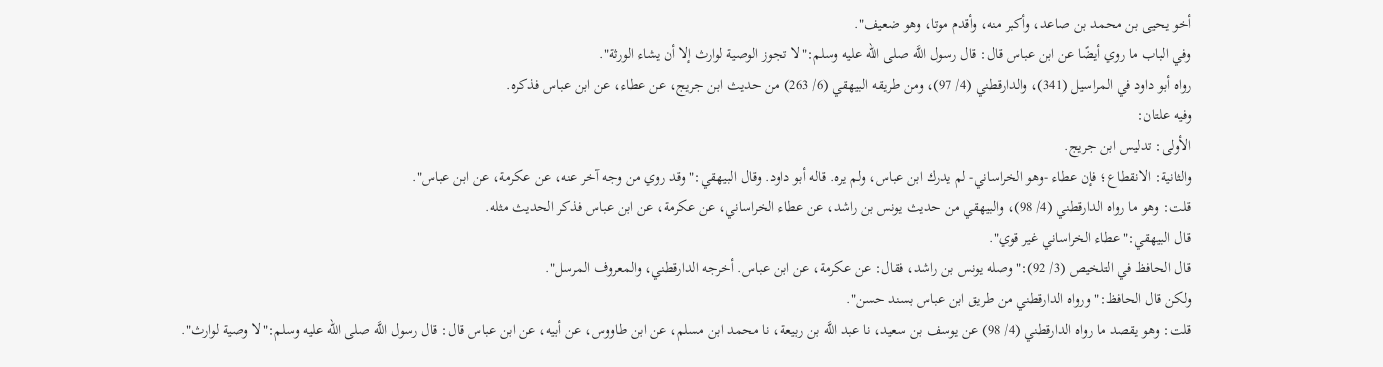أخو يحيى بن محمد بن صاعد، وأكبر منه، وأقدم موتا، وهو ضعيف".
وفي الباب ما روي أيضًا عن ابن عباس قال: قال رسول اللَّه صلى الله عليه وسلم:"لا تجوز الوصية لوارث إلا أن يشاء الورثة".
رواه أبو داود في المراسيل (341)، والدارقطني (4/ 97)، ومن طريقه البيهقي (6/ 263) من حديث ابن جريج، عن عطاء، عن ابن عباس فذكره.
وفيه علتان:
الأولى: تدليس ابن جريج.
والثانية: الانقطاع؛ فإن عطاء -وهو الخراساني- لم يدرك ابن عباس، ولم يره. قاله أبو داود. وقال البيهقي:"وقد روي من وجه آخر عنه، عن عكرمة، عن ابن عباس".
قلت: وهو ما رواه الدارقطني (4/ 98)، والبيهقي من حديث يونس بن راشد، عن عطاء الخراساني، عن عكرمة، عن ابن عباس فذكر الحديث مثله.
قال البيهقي:"عطاء الخراساني غير قوي".
قال الحافظ في التلخيص (3/ 92):"وصله يونس بن راشد، فقال: عن عكرمة، عن ابن عباس. أخرجه الدارقطني، والمعروف المرسل".
ولكن قال الحافظ:"ورواه الدارقطني من طريق ابن عباس بسند حسن".
قلت: وهو يقصد ما رواه الدارقطني (4/ 98) عن يوسف بن سعيد، نا عبد اللَّه بن ربيعة، نا محمد ابن مسلم، عن ابن طاووس، عن أبيه، عن ابن عباس قال: قال رسول اللَّه صلى الله عليه وسلم:"لا وصية لوارث".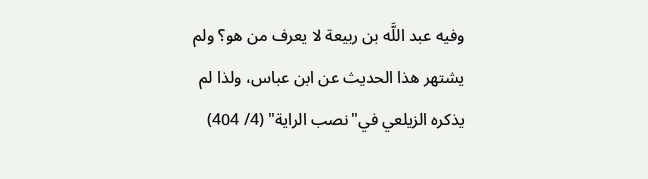وفيه عبد اللَّه بن ربيعة لا يعرف من هو؟ ولم يشتهر هذا الحديث عن ابن عباس، ولذا لم يذكره الزيلعي في"نصب الراية" (4/ 404)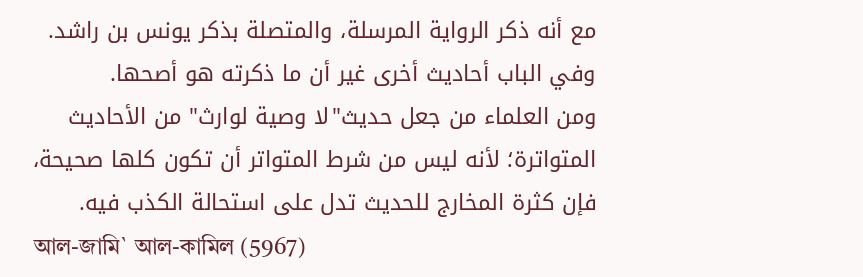مع أنه ذكر الرواية المرسلة، والمتصلة بذكر يونس بن راشد.
وفي الباب أحاديث أخرى غير أن ما ذكرته هو أصحها.
ومن العلماء من جعل حديث"لا وصية لوارث" من الأحاديث المتواترة؛ لأنه ليس من شرط المتواتر أن تكون كلها صحيحة، فإن كثرة المخارج للحديث تدل على استحالة الكذب فيه.
আল-জামি` আল-কামিল (5967)